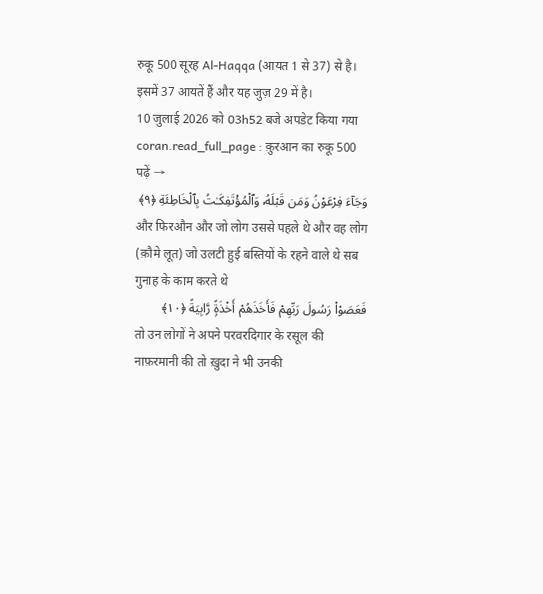रुकू 500 सूरह Al-Haqqa (आयत 1 से 37) से है। इसमें 37 आयतें हैं और यह जुज़ 29 में है।
10 जुलाई 2026 को 03h52 बजे अपडेट किया गया
coran.read_full_page : क़ुरआन का रुकू 500 पढ़ें →
وَجَآءَ فِرْعَوْنُ وَمَن قَبْلَهُۥ وَٱلْمُؤْتَفِكَـٰتُ بِٱلْخَاطِئَةِ ﴿٩﴾
और फिरऔन और जो लोग उससे पहले थे और वह लोग (क़ौमे लूत) जो उलटी हुई बस्तियों के रहने वाले थे सब गुनाह के काम करते थे
فَعَصَوْا۟ رَسُولَ رَبِّهِمْ فَأَخَذَهُمْ أَخْذَةًۭ رَّابِيَةً ﴿١٠﴾
तो उन लोगों ने अपने परवरदिगार के रसूल की नाफ़रमानी की तो ख़ुदा ने भी उनकी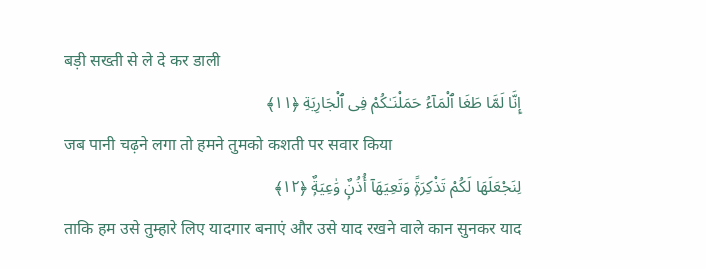बड़ी सख्ती से ले दे कर डाली
إِنَّا لَمَّا طَغَا ٱلْمَآءُ حَمَلْنَـٰكُمْ فِى ٱلْجَارِيَةِ ﴿١١﴾
जब पानी चढ़ने लगा तो हमने तुमको कशती पर सवार किया
لِنَجْعَلَهَا لَكُمْ تَذْكِرَةًۭ وَتَعِيَهَآ أُذُنٌۭ وَٰعِيَةٌۭ ﴿١٢﴾
ताकि हम उसे तुम्हारे लिए यादगार बनाएं और उसे याद रखने वाले कान सुनकर याद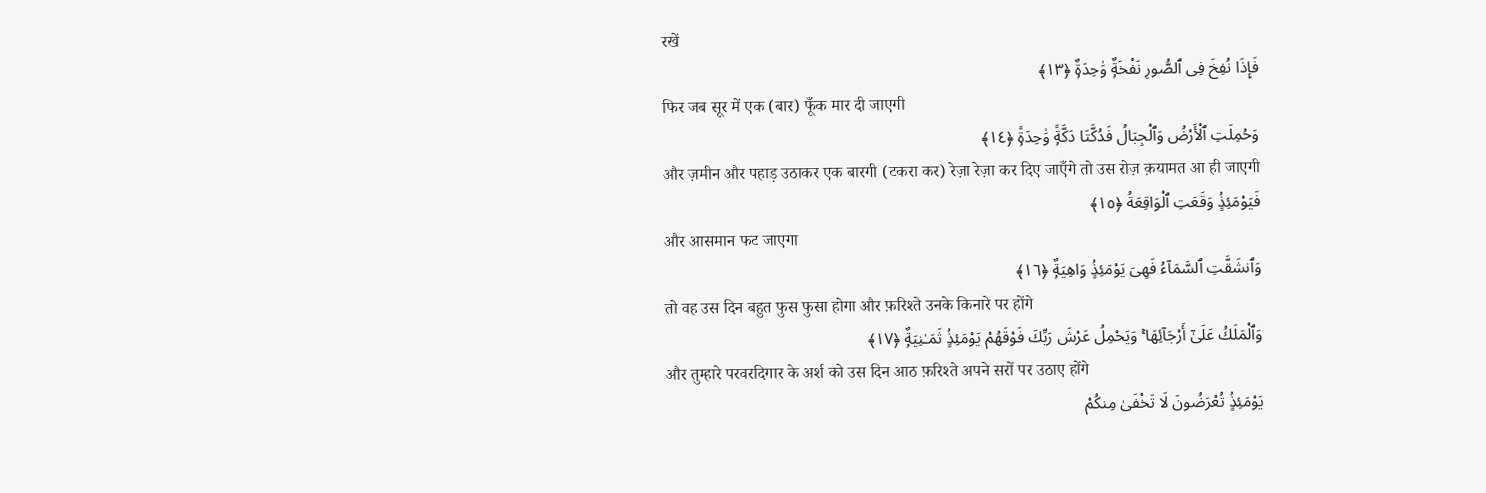रखें
فَإِذَا نُفِخَ فِى ٱلصُّورِ نَفْخَةٌۭ وَٰحِدَةٌۭ ﴿١٣﴾
फिर जब सूर में एक (बार) फूँक मार दी जाएगी
وَحُمِلَتِ ٱلْأَرْضُ وَٱلْجِبَالُ فَدُكَّتَا دَكَّةًۭ وَٰحِدَةًۭ ﴿١٤﴾
और ज़मीन और पहाड़ उठाकर एक बारगी (टकरा कर) रेज़ा रेज़ा कर दिए जाएँगे तो उस रोज़ क़यामत आ ही जाएगी
فَيَوْمَئِذٍۢ وَقَعَتِ ٱلْوَاقِعَةُ ﴿١٥﴾
और आसमान फट जाएगा
وَٱنشَقَّتِ ٱلسَّمَآءُ فَهِىَ يَوْمَئِذٍۢ وَاهِيَةٌۭ ﴿١٦﴾
तो वह उस दिन बहुत फुस फुसा होगा और फ़रिश्ते उनके किनारे पर होंगे
وَٱلْمَلَكُ عَلَىٰٓ أَرْجَآئِهَا ۚ وَيَحْمِلُ عَرْشَ رَبِّكَ فَوْقَهُمْ يَوْمَئِذٍۢ ثَمَـٰنِيَةٌۭ ﴿١٧﴾
और तुम्हारे परवरदिगार के अर्श को उस दिन आठ फ़रिश्ते अपने सरों पर उठाए होंगे
يَوْمَئِذٍۢ تُعْرَضُونَ لَا تَخْفَىٰ مِنكُمْ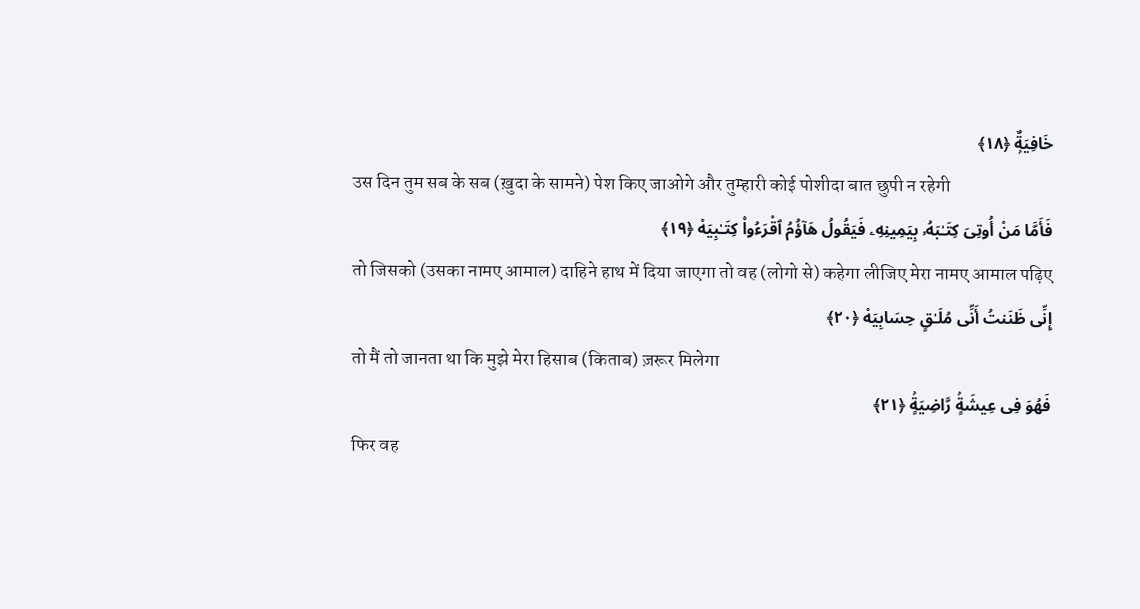خَافِيَةٌۭ ﴿١٨﴾
उस दिन तुम सब के सब (ख़ुदा के सामने) पेश किए जाओगे और तुम्हारी कोई पोशीदा बात छुपी न रहेगी
فَأَمَّا مَنْ أُوتِىَ كِتَـٰبَهُۥ بِيَمِينِهِۦ فَيَقُولُ هَآؤُمُ ٱقْرَءُوا۟ كِتَـٰبِيَهْ ﴿١٩﴾
तो जिसको (उसका नामए आमाल) दाहिने हाथ में दिया जाएगा तो वह (लोगो से) कहेगा लीजिए मेरा नामए आमाल पढ़िए
إِنِّى ظَنَنتُ أَنِّى مُلَـٰقٍ حِسَابِيَهْ ﴿٢٠﴾
तो मैं तो जानता था कि मुझे मेरा हिसाब (किताब) ज़रूर मिलेगा
فَهُوَ فِى عِيشَةٍۢ رَّاضِيَةٍۢ ﴿٢١﴾
फिर वह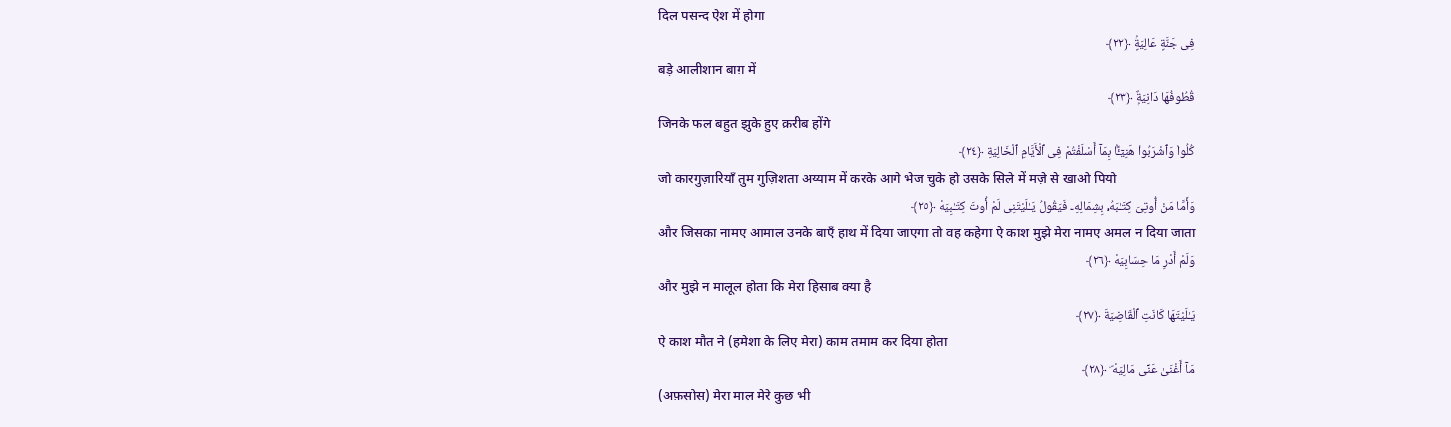दिल पसन्द ऐश में होगा
فِى جَنَّةٍ عَالِيَةٍۢ ﴿٢٢﴾
बड़े आलीशान बाग़ में
قُطُوفُهَا دَانِيَةٌۭ ﴿٢٣﴾
जिनके फल बहुत झुके हुए क़रीब होंगे
كُلُوا۟ وَٱشْرَبُوا۟ هَنِيٓـًٔۢا بِمَآ أَسْلَفْتُمْ فِى ٱلْأَيَّامِ ٱلْخَالِيَةِ ﴿٢٤﴾
जो कारगुज़ारियाँ तुम गुज़िशता अय्याम में करके आगे भेज चुके हो उसके सिले में मज़े से खाओ पियो
وَأَمَّا مَنْ أُوتِىَ كِتَـٰبَهُۥ بِشِمَالِهِۦ فَيَقُولُ يَـٰلَيْتَنِى لَمْ أُوتَ كِتَـٰبِيَهْ ﴿٢٥﴾
और जिसका नामए आमाल उनके बाएँ हाथ में दिया जाएगा तो वह कहेगा ऐ काश मुझे मेरा नामए अमल न दिया जाता
وَلَمْ أَدْرِ مَا حِسَابِيَهْ ﴿٢٦﴾
और मुझे न मालूल होता कि मेरा हिसाब क्या है
يَـٰلَيْتَهَا كَانَتِ ٱلْقَاضِيَةَ ﴿٢٧﴾
ऐ काश मौत ने (हमेशा के लिए मेरा) काम तमाम कर दिया होता
مَآ أَغْنَىٰ عَنِّى مَالِيَهْ ۜ ﴿٢٨﴾
(अफ़सोस) मेरा माल मेरे कुछ भी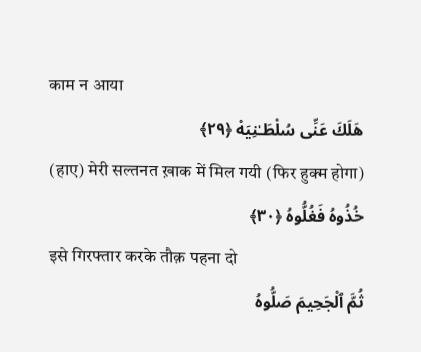काम न आया
هَلَكَ عَنِّى سُلْطَـٰنِيَهْ ﴿٢٩﴾
(हाए) मेरी सल्तनत ख़ाक में मिल गयी (फिर हुक्म होगा)
خُذُوهُ فَغُلُّوهُ ﴿٣٠﴾
इसे गिरफ्तार करके तौक़ पहना दो
ثُمَّ ٱلْجَحِيمَ صَلُّوهُ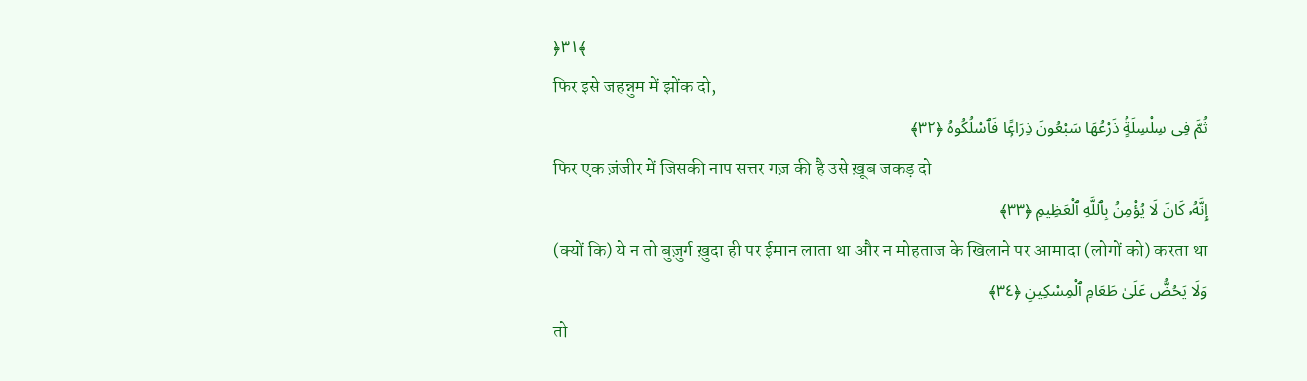﴿٣١﴾
फिर इसे जहन्नुम में झोंक दो,
ثُمَّ فِى سِلْسِلَةٍۢ ذَرْعُهَا سَبْعُونَ ذِرَاعًۭا فَٱسْلُكُوهُ ﴿٣٢﴾
फिर एक ज़ंजीर में जिसकी नाप सत्तर गज़ की है उसे ख़ूब जकड़ दो
إِنَّهُۥ كَانَ لَا يُؤْمِنُ بِٱللَّهِ ٱلْعَظِيمِ ﴿٣٣﴾
(क्यों कि) ये न तो बुज़ुर्ग ख़ुदा ही पर ईमान लाता था और न मोहताज के खिलाने पर आमादा (लोगों को) करता था
وَلَا يَحُضُّ عَلَىٰ طَعَامِ ٱلْمِسْكِينِ ﴿٣٤﴾
तो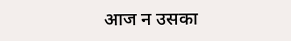आज न उसका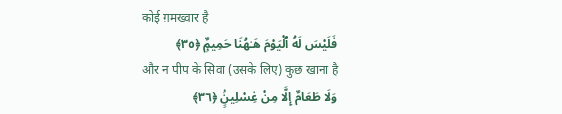कोई ग़मख्वार है
فَلَيْسَ لَهُ ٱلْيَوْمَ هَـٰهُنَا حَمِيمٌۭ ﴿٣٥﴾
और न पीप के सिवा (उसके लिए) कुछ खाना है
وَلَا طَعَامٌ إِلَّا مِنْ غِسْلِينٍۢ ﴿٣٦﴾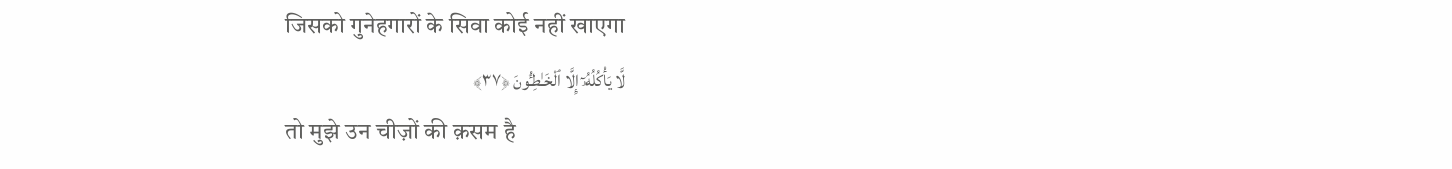जिसको गुनेहगारों के सिवा कोई नहीं खाएगा
لَّا يَأْكُلُهُۥٓ إِلَّا ٱلْخَـٰطِـُٔونَ ﴿٣٧﴾
तो मुझे उन चीज़ों की क़सम है